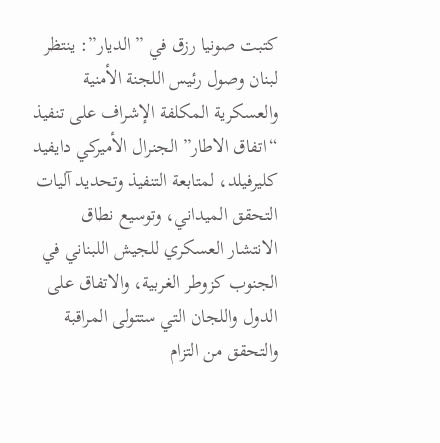كتبت صونيا رزق في ” الديار”: ينتظر لبنان وصول رئيس اللجنة الأمنية والعسكرية المكلفة الإشراف على تنفيذ “اتفاق الاطار” الجنرال الأميركي دايفيد كليرفيلد، لمتابعة التنفيذ وتحديد آليات التحقق الميداني، وتوسيع نطاق الانتشار العسكري للجيش اللبناني في الجنوب كزوطر الغربية، والاتفاق على الدول واللجان التي ستتولى المراقبة والتحقق من التزام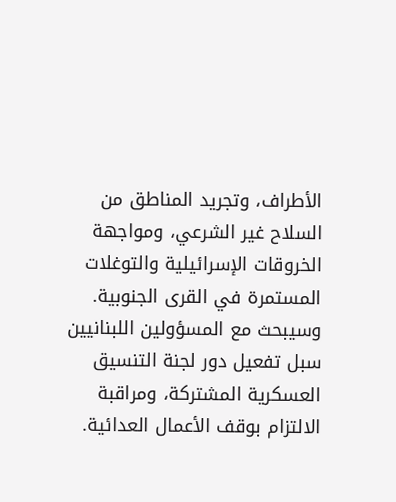الأطراف، وتجريد المناطق من السلاح غير الشرعي، ومواجهة الخروقات الإسرائيلية والتوغلات المستمرة في القرى الجنوبية.
وسيبحث مع المسؤولين اللبنانيين سبل تفعيل دور لجنة التنسيق العسكرية المشتركة، ومراقبة الالتزام بوقف الأعمال العدائية.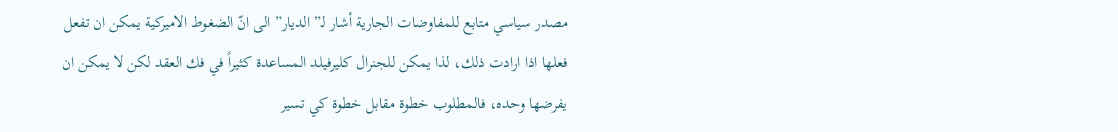مصدر سياسي متابع للمفاوضات الجارية أشار لـ” الديار” الى انّ الضغوط الاميركية يمكن ان تفعل فعلها اذا ارادت ذلك، لذا يمكن للجنرال كليرفيلد المساعدة كثيراً في فك العقد لكن لا يمكن ان يفرضها وحده، فالمطلوب خطوة مقابل خطوة كي تسير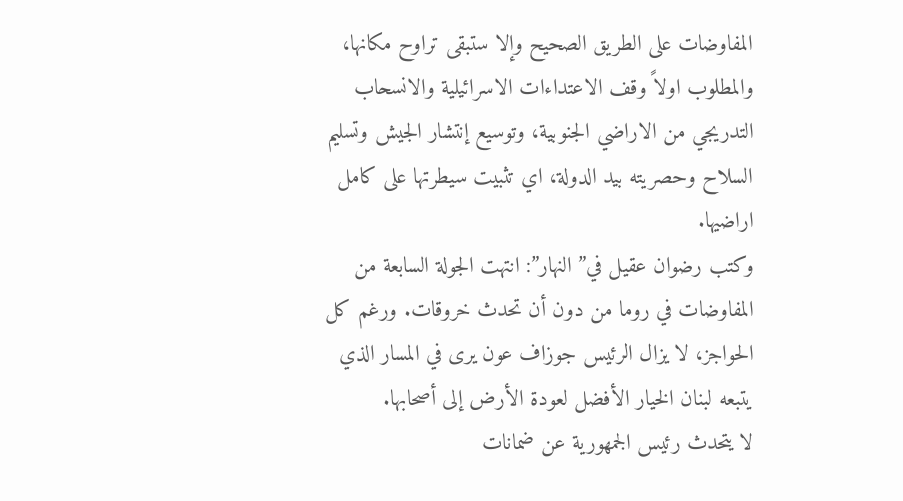المفاوضات على الطريق الصحيح وإلا ستبقى تراوح مكانها، والمطلوب اولاً وقف الاعتداءات الاسرائيلية والانسحاب التدريجي من الاراضي الجنوبية، وتوسيع إنتشار الجيش وتسليم السلاح وحصريته بيد الدولة، اي تثبيت سيطرتها على كامل اراضيها.
وكتب رضوان عقيل في” النهار”: انتهت الجولة السابعة من المفاوضات في روما من دون أن تحدث خروقات. ورغم كل الحواجز، لا يزال الرئيس جوزاف عون يرى في المسار الذي يتبعه لبنان الخيار الأفضل لعودة الأرض إلى أصحابها.
لا يتحدث رئيس الجمهورية عن ضمانات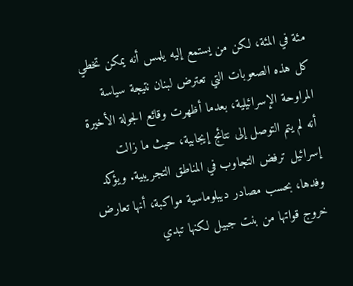مئة في المئة، لكن من يستمع إليه يلمس أنه يمكن تخطي كل هذه الصعوبات التي تعترض لبنان نتيجة سياسة المراوحة الإسرائيلية، بعدما أظهرت وقائع الجولة الأخيرة أنه لم يتم التوصل إلى نتائج إيجابية، حيث ما زالت إسرائيل ترفض التجاوب في المناطق التجريبية. ويؤكد وفدها، بحسب مصادر ديبلوماسية مواكبة، أنها تعارض خروج قواتها من بنت جبيل لكنها تبدي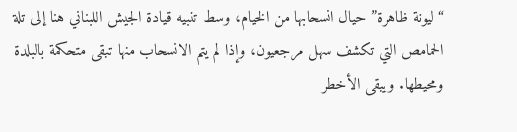“ليونة ظاهرة” حيال انسحابها من الخيام، وسط تنبيه قيادة الجيش اللبناني هنا إلى تلة الحمامص التي تكشف سهل مرجعيون، وإذا لم يتم الانسحاب منها تبقى متحكمة بالبلدة ومحيطها. ويبقى الأخطر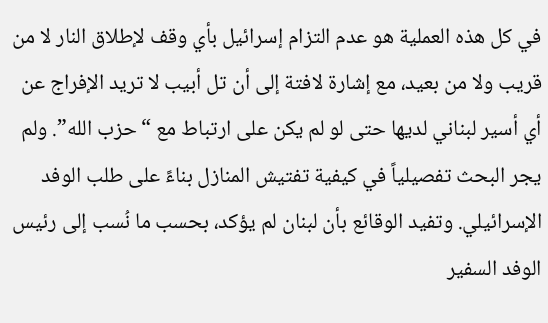في كل هذه العملية هو عدم التزام إسرائيل بأي وقف لإطلاق النار لا من قريب ولا من بعيد، مع إشارة لافتة إلى أن تل أبيب لا تريد الإفراج عن أي أسير لبناني لديها حتى لو لم يكن على ارتباط مع “حزب الله”. ولم يجر البحث تفصيلياً في كيفية تفتيش المنازل بناءً على طلب الوفد الإسرائيلي. وتفيد الوقائع بأن لبنان لم يؤكد، بحسب ما نُسب إلى رئيس الوفد السفير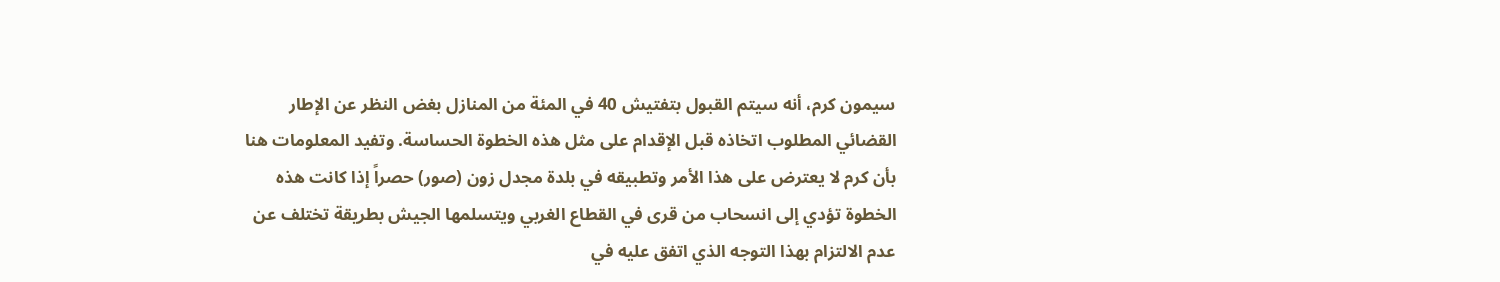سيمون كرم، أنه سيتم القبول بتفتيش 40 في المئة من المنازل بغض النظر عن الإطار القضائي المطلوب اتخاذه قبل الإقدام على مثل هذه الخطوة الحساسة. وتفيد المعلومات هنا بأن كرم لا يعترض على هذا الأمر وتطبيقه في بلدة مجدل زون (صور) حصراً إذا كانت هذه الخطوة تؤدي إلى انسحاب من قرى في القطاع الغربي ويتسلمها الجيش بطريقة تختلف عن عدم الالتزام بهذا التوجه الذي اتفق عليه في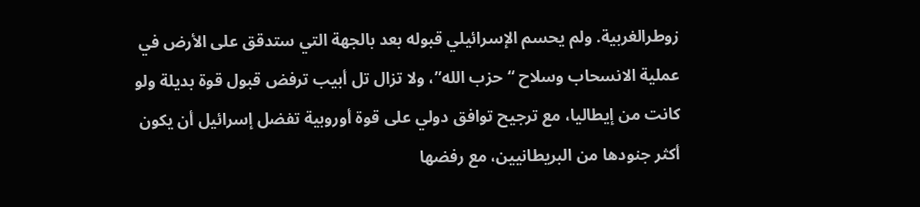زوطرالغربية. ولم يحسم الإسرائيلي قبوله بعد بالجهة التي ستدقق على الأرض في عملية الانسحاب وسلاح “حزب الله”، ولا تزال تل أبيب ترفض قبول قوة بديلة ولو كانت من إيطاليا، مع ترجيح توافق دولي على قوة أوروبية تفضل إسرائيل أن يكون أكثر جنودها من البريطانيين، مع رفضها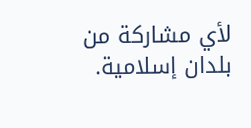لأي مشاركة من بلدان إسلامية.